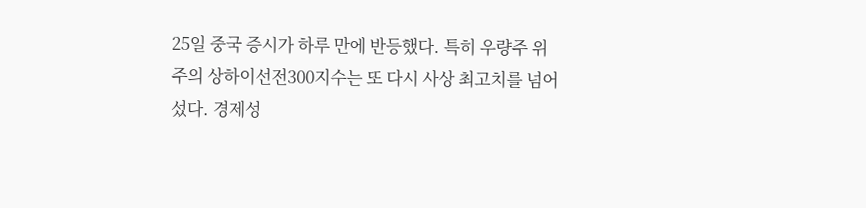25일 중국 증시가 하루 만에 반등했다. 특히 우량주 위주의 상하이선전300지수는 또 다시 사상 최고치를 넘어섰다. 경제성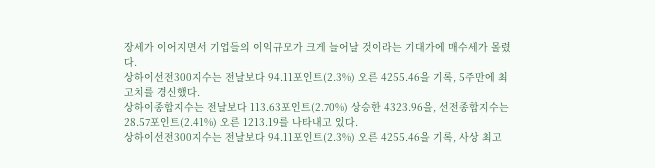장세가 이어지면서 기업들의 이익규모가 크게 늘어날 것이라는 기대가에 매수세가 몰렸다.
상하이선전300지수는 전날보다 94.11포인트(2.3%) 오른 4255.46을 기록, 5주만에 최고치를 경신했다.
상하이종합지수는 전날보다 113.63포인트(2.70%) 상승한 4323.96을, 선전종합지수는 28.57포인트(2.41%) 오른 1213.19를 나타내고 있다.
상하이선전300지수는 전날보다 94.11포인트(2.3%) 오른 4255.46을 기록, 사상 최고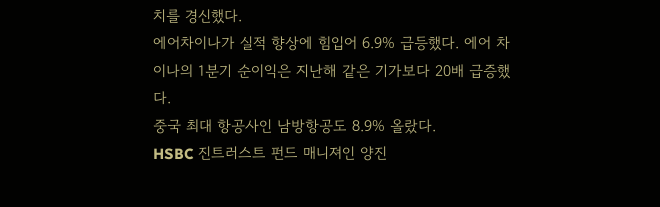치를 경신했다.
에어차이나가 실적 향상에 힘입어 6.9% 급등했다. 에어 차이나의 1분기 순이익은 지난해 같은 기가보다 20배 급증했다.
중국 최대 항공사인 남방항공도 8.9% 올랐다.
HSBC 진트러스트 펀드 매니져인 양진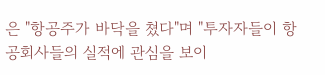은 "항공주가 바닥을 쳤다"며 "투자자들이 항공회사들의 실적에 관심을 보이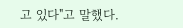고 있다"고 말했다.